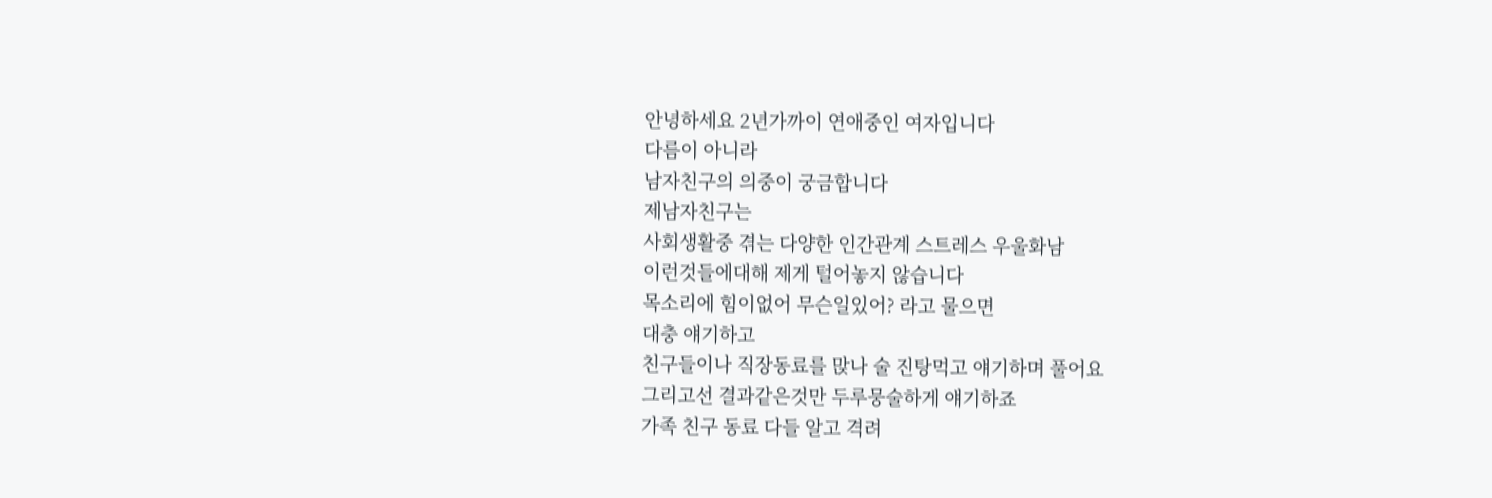안녕하세요 2년가까이 연애중인 여자입니다
다름이 아니라
남자친구의 의중이 궁금합니다
제남자친구는
사회생활중 겪는 다양한 인간관계 스트레스 우울화남
이런것들에대해 제게 털어놓지 않습니다
목소리에 힘이없어 무슨일있어? 라고 물으면
대충 얘기하고
친구들이나 직장동료를 맍나 술 진탕먹고 얘기하며 풀어요
그리고선 결과같은것만 두루뭉술하게 얘기하죠
가족 친구 동료 다들 알고 격려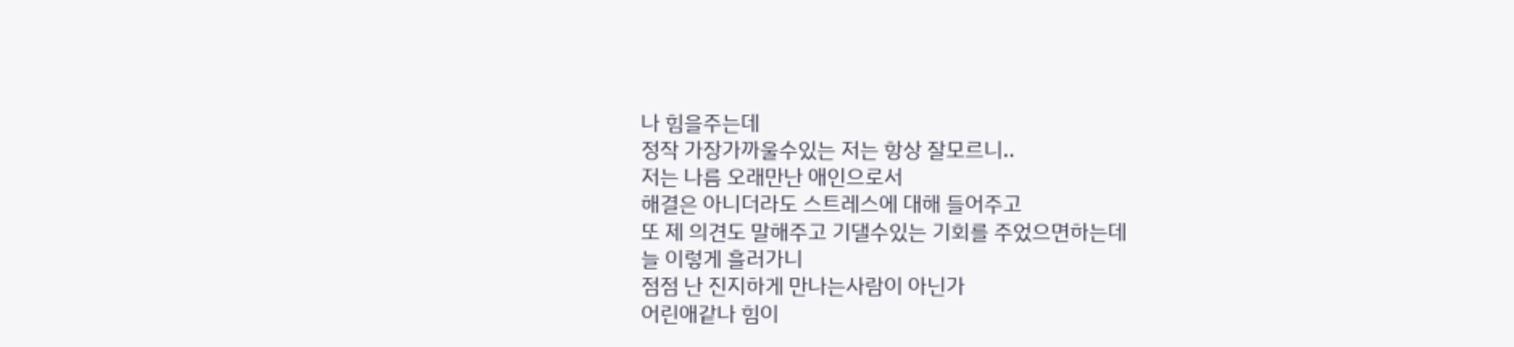나 힘을주는데
정작 가장가까울수있는 저는 항상 잘모르니..
저는 나름 오래만난 애인으로서
해결은 아니더라도 스트레스에 대해 들어주고
또 제 의견도 말해주고 기댈수있는 기회를 주었으면하는데
늘 이렇게 흘러가니
점점 난 진지하게 만나는사람이 아닌가
어린애같나 힘이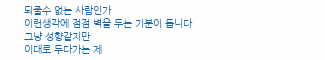되줄수 없는 사람인가
이런생각에 점점 벽을 두는 기분이 듭니다
그냥 성향같지만
이대로 두다가는 제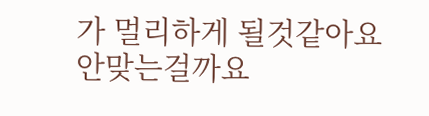가 멀리하게 될것같아요
안맞는걸까요